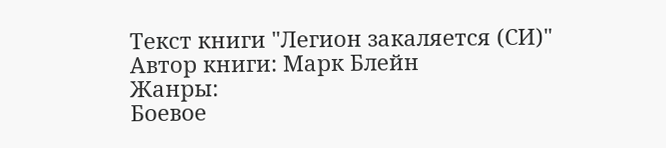Текст книги "Легион закаляется (СИ)"
Автор книги: Марк Блейн
Жанры:
Боевое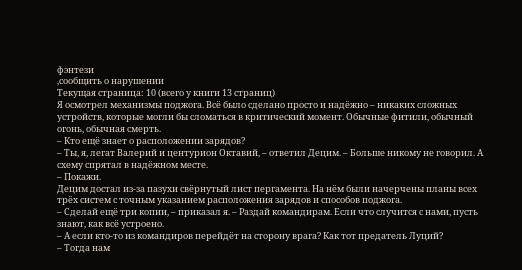фэнтези
,сообщить о нарушении
Текущая страница: 10 (всего у книги 13 страниц)
Я осмотрел механизмы поджога. Всё было сделано просто и надёжно – никаких сложных устройств, которые могли бы сломаться в критический момент. Обычные фитили, обычный огонь, обычная смерть.
– Кто ещё знает о расположении зарядов?
– Ты, я, легат Валерий и центурион Октавий, – ответил Децим. – Больше никому не говорил. А схему спрятал в надёжном месте.
– Покажи.
Децим достал из-за пазухи свёрнутый лист пергамента. На нём были начерчены планы всех трёх систем с точным указанием расположения зарядов и способов поджога.
– Сделай ещё три копии, – приказал я. – Раздай командирам. Если что случится с нами, пусть знают, как всё устроено.
– А если кто-то из командиров перейдёт на сторону врага? Как тот предатель Луций?
– Тогда нам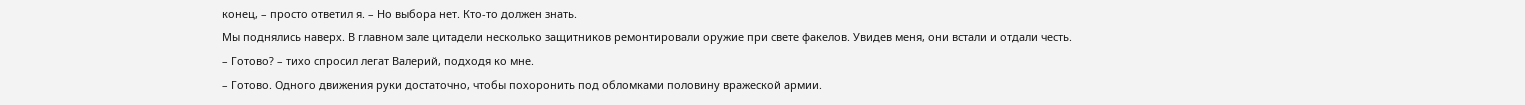конец, – просто ответил я. – Но выбора нет. Кто-то должен знать.
Мы поднялись наверх. В главном зале цитадели несколько защитников ремонтировали оружие при свете факелов. Увидев меня, они встали и отдали честь.
– Готово? – тихо спросил легат Валерий, подходя ко мне.
– Готово. Одного движения руки достаточно, чтобы похоронить под обломками половину вражеской армии.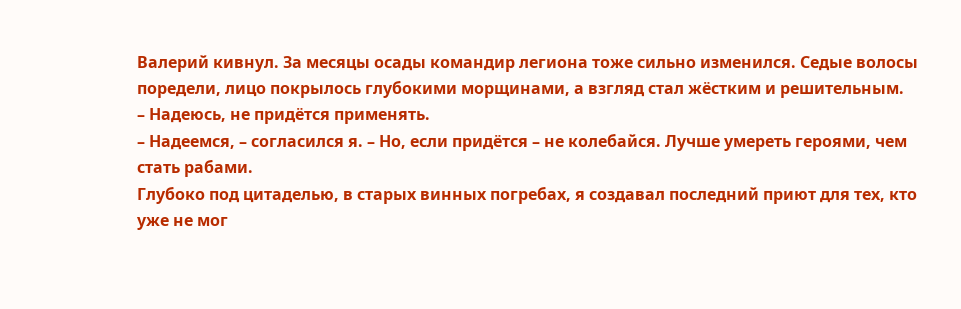Валерий кивнул. За месяцы осады командир легиона тоже сильно изменился. Седые волосы поредели, лицо покрылось глубокими морщинами, а взгляд стал жёстким и решительным.
– Надеюсь, не придётся применять.
– Надеемся, – согласился я. – Но, если придётся – не колебайся. Лучше умереть героями, чем стать рабами.
Глубоко под цитаделью, в старых винных погребах, я создавал последний приют для тех, кто уже не мог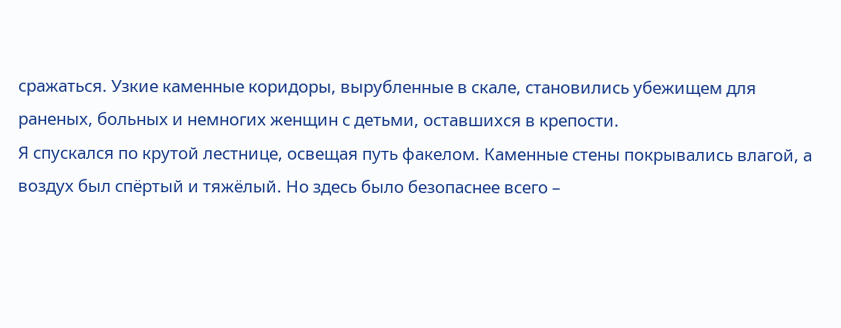сражаться. Узкие каменные коридоры, вырубленные в скале, становились убежищем для раненых, больных и немногих женщин с детьми, оставшихся в крепости.
Я спускался по крутой лестнице, освещая путь факелом. Каменные стены покрывались влагой, а воздух был спёртый и тяжёлый. Но здесь было безопаснее всего –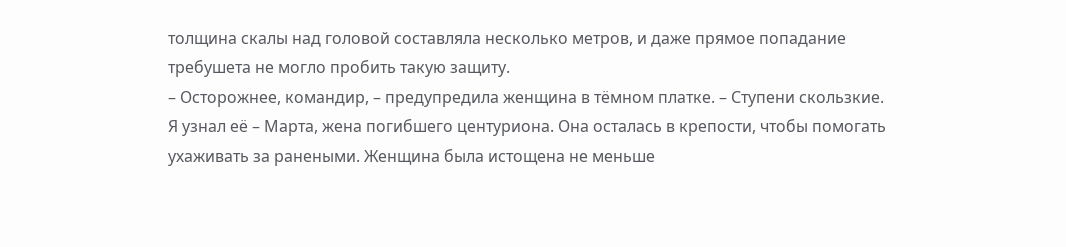толщина скалы над головой составляла несколько метров, и даже прямое попадание требушета не могло пробить такую защиту.
– Осторожнее, командир, – предупредила женщина в тёмном платке. – Ступени скользкие.
Я узнал её – Марта, жена погибшего центуриона. Она осталась в крепости, чтобы помогать ухаживать за ранеными. Женщина была истощена не меньше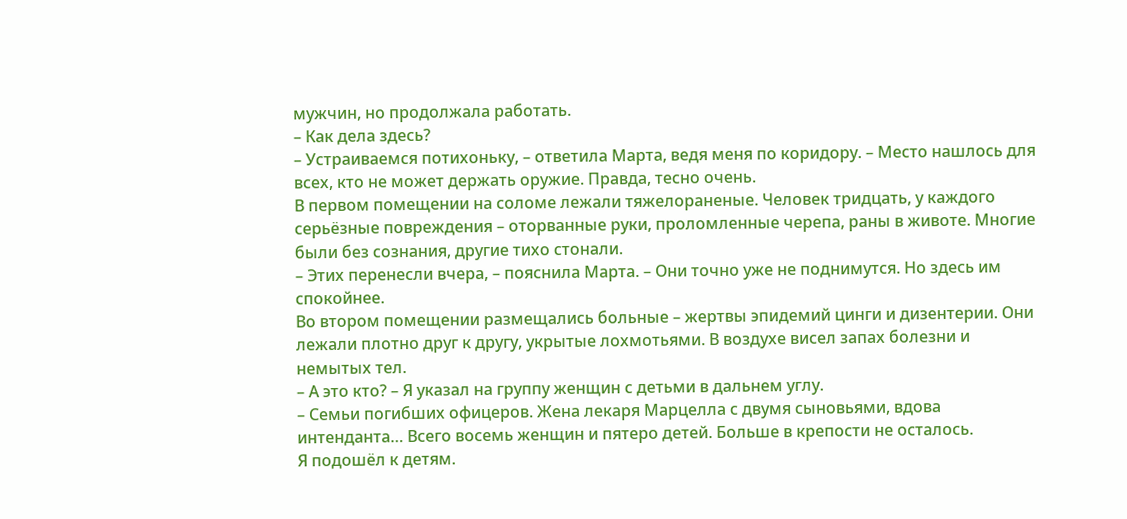мужчин, но продолжала работать.
– Как дела здесь?
– Устраиваемся потихоньку, – ответила Марта, ведя меня по коридору. – Место нашлось для всех, кто не может держать оружие. Правда, тесно очень.
В первом помещении на соломе лежали тяжелораненые. Человек тридцать, у каждого серьёзные повреждения – оторванные руки, проломленные черепа, раны в животе. Многие были без сознания, другие тихо стонали.
– Этих перенесли вчера, – пояснила Марта. – Они точно уже не поднимутся. Но здесь им спокойнее.
Во втором помещении размещались больные – жертвы эпидемий цинги и дизентерии. Они лежали плотно друг к другу, укрытые лохмотьями. В воздухе висел запах болезни и немытых тел.
– А это кто? – Я указал на группу женщин с детьми в дальнем углу.
– Семьи погибших офицеров. Жена лекаря Марцелла с двумя сыновьями, вдова интенданта… Всего восемь женщин и пятеро детей. Больше в крепости не осталось.
Я подошёл к детям.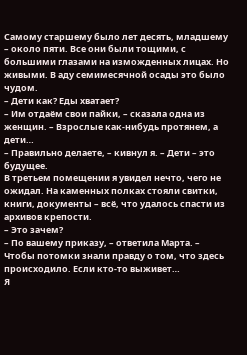Самому старшему было лет десять, младшему – около пяти. Все они были тощими, с большими глазами на изможденных лицах. Но живыми. В аду семимесячной осады это было чудом.
– Дети как? Еды хватает?
– Им отдаём свои пайки, – сказала одна из женщин. – Взрослые как-нибудь протянем, а дети…
– Правильно делаете, – кивнул я. – Дети – это будущее.
В третьем помещении я увидел нечто, чего не ожидал. На каменных полках стояли свитки, книги, документы – всё, что удалось спасти из архивов крепости.
– Это зачем?
– По вашему приказу, – ответила Марта. – Чтобы потомки знали правду о том, что здесь происходило. Если кто-то выживет…
Я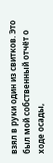взял в руки один из свитков. Это был мой собственный отчёт о ходе осады,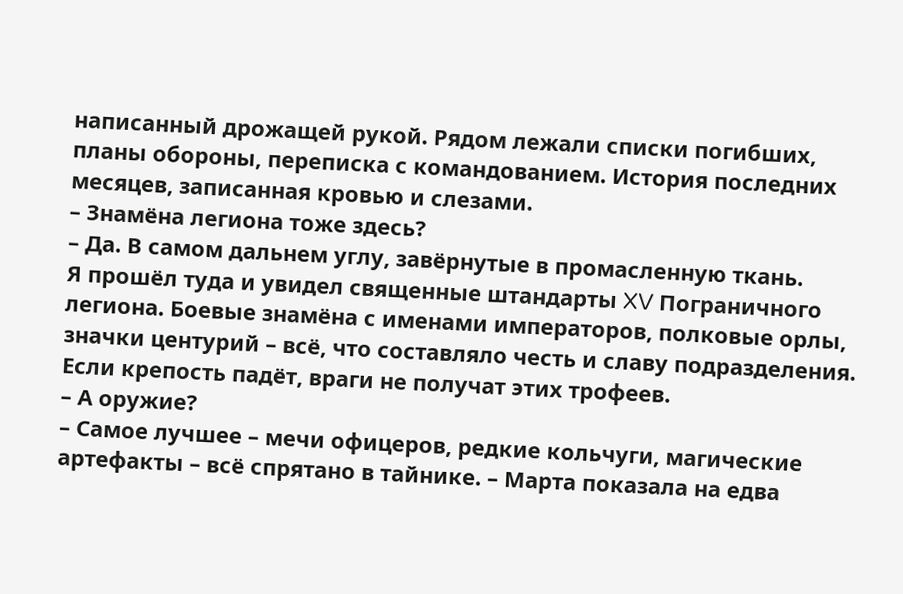написанный дрожащей рукой. Рядом лежали списки погибших, планы обороны, переписка с командованием. История последних месяцев, записанная кровью и слезами.
– Знамёна легиона тоже здесь?
– Да. В самом дальнем углу, завёрнутые в промасленную ткань.
Я прошёл туда и увидел священные штандарты XV Пограничного легиона. Боевые знамёна с именами императоров, полковые орлы, значки центурий – всё, что составляло честь и славу подразделения. Если крепость падёт, враги не получат этих трофеев.
– А оружие?
– Самое лучшее – мечи офицеров, редкие кольчуги, магические артефакты – всё спрятано в тайнике. – Марта показала на едва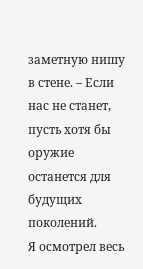заметную нишу в стене. – Если нас не станет, пусть хотя бы оружие останется для будущих поколений.
Я осмотрел весь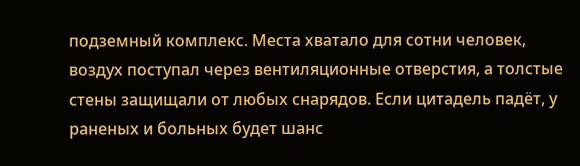подземный комплекс. Места хватало для сотни человек, воздух поступал через вентиляционные отверстия, а толстые стены защищали от любых снарядов. Если цитадель падёт, у раненых и больных будет шанс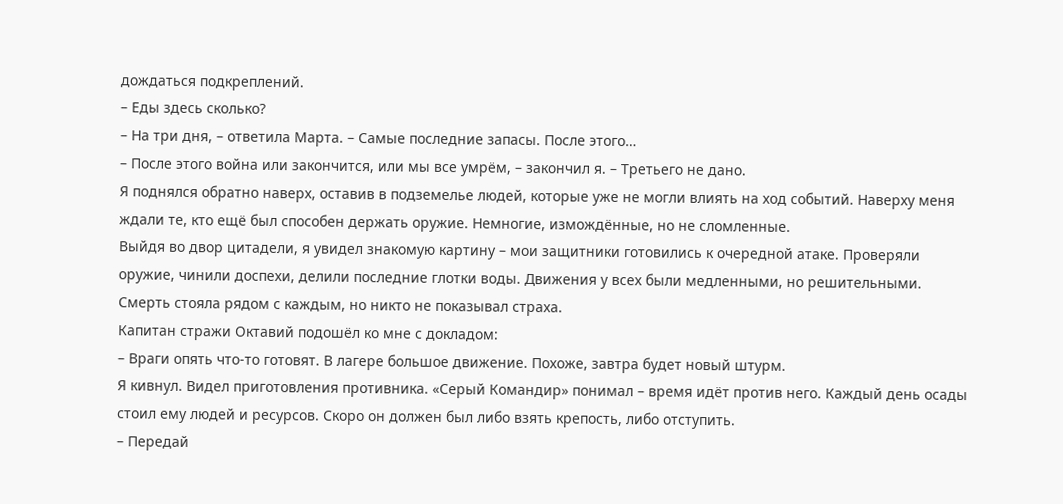дождаться подкреплений.
– Еды здесь сколько?
– На три дня, – ответила Марта. – Самые последние запасы. После этого…
– После этого война или закончится, или мы все умрём, – закончил я. – Третьего не дано.
Я поднялся обратно наверх, оставив в подземелье людей, которые уже не могли влиять на ход событий. Наверху меня ждали те, кто ещё был способен держать оружие. Немногие, измождённые, но не сломленные.
Выйдя во двор цитадели, я увидел знакомую картину – мои защитники готовились к очередной атаке. Проверяли оружие, чинили доспехи, делили последние глотки воды. Движения у всех были медленными, но решительными. Смерть стояла рядом с каждым, но никто не показывал страха.
Капитан стражи Октавий подошёл ко мне с докладом:
– Враги опять что-то готовят. В лагере большое движение. Похоже, завтра будет новый штурм.
Я кивнул. Видел приготовления противника. «Серый Командир» понимал – время идёт против него. Каждый день осады стоил ему людей и ресурсов. Скоро он должен был либо взять крепость, либо отступить.
– Передай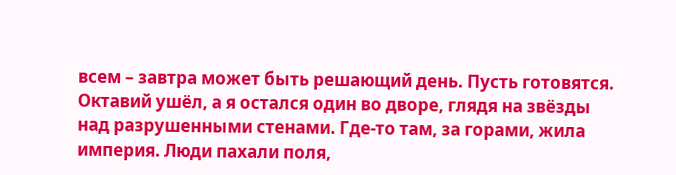всем – завтра может быть решающий день. Пусть готовятся.
Октавий ушёл, а я остался один во дворе, глядя на звёзды над разрушенными стенами. Где-то там, за горами, жила империя. Люди пахали поля,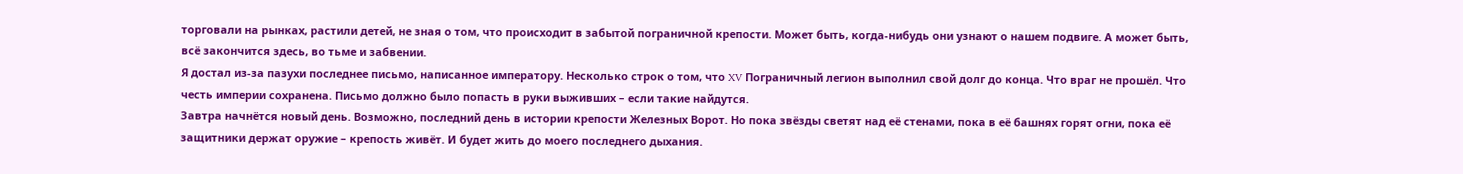торговали на рынках, растили детей, не зная о том, что происходит в забытой пограничной крепости. Может быть, когда-нибудь они узнают о нашем подвиге. А может быть, всё закончится здесь, во тьме и забвении.
Я достал из-за пазухи последнее письмо, написанное императору. Несколько строк о том, что XV Пограничный легион выполнил свой долг до конца. Что враг не прошёл. Что честь империи сохранена. Письмо должно было попасть в руки выживших – если такие найдутся.
Завтра начнётся новый день. Возможно, последний день в истории крепости Железных Ворот. Но пока звёзды светят над её стенами, пока в её башнях горят огни, пока её защитники держат оружие – крепость живёт. И будет жить до моего последнего дыхания.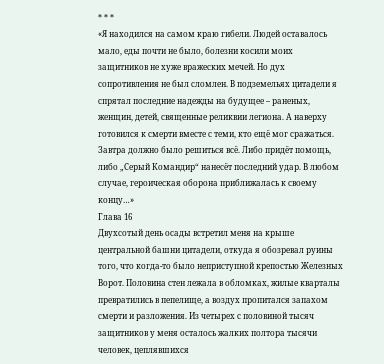* * *
«Я находился на самом краю гибели. Людей оставалось мало, еды почти не было, болезни косили моих защитников не хуже вражеских мечей. Но дух сопротивления не был сломлен. В подземельях цитадели я спрятал последние надежды на будущее – раненых, женщин, детей, священные реликвии легиона. А наверху готовился к смерти вместе с теми, кто ещё мог сражаться. Завтра должно было решиться всё. Либо придёт помощь, либо „Серый Командир“ нанесёт последний удар. В любом случае, героическая оборона приближалась к своему концу…»
Глава 16
Двухсотый день осады встретил меня на крыше центральной башни цитадели, откуда я обозревал руины того, что когда-то было неприступной крепостью Железных Ворот. Половина стен лежала в обломках, жилые кварталы превратились в пепелище, а воздух пропитался запахом смерти и разложения. Из четырех с половиной тысяч защитников у меня осталось жалких полтора тысячи человек, цеплявшихся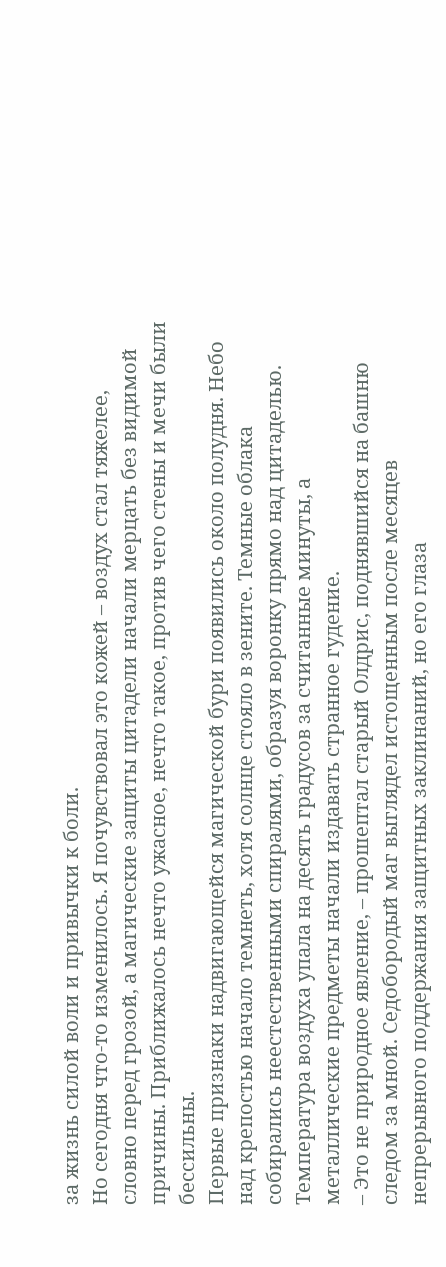за жизнь силой воли и привычки к боли.
Но сегодня что-то изменилось. Я почувствовал это кожей – воздух стал тяжелее, словно перед грозой, а магические защиты цитадели начали мерцать без видимой причины. Приближалось нечто ужасное, нечто такое, против чего стены и мечи были бессильны.
Первые признаки надвигающейся магической бури появились около полудня. Небо над крепостью начало темнеть, хотя солнце стояло в зените. Темные облака собирались неестественными спиралями, образуя воронку прямо над цитаделью. Температура воздуха упала на десять градусов за считанные минуты, а металлические предметы начали издавать странное гудение.
– Это не природное явление, – прошептал старый Олдрис, поднявшийся на башню следом за мной. Седобородый маг выглядел истощенным после месяцев непрерывного поддержания защитных заклинаний, но его глаза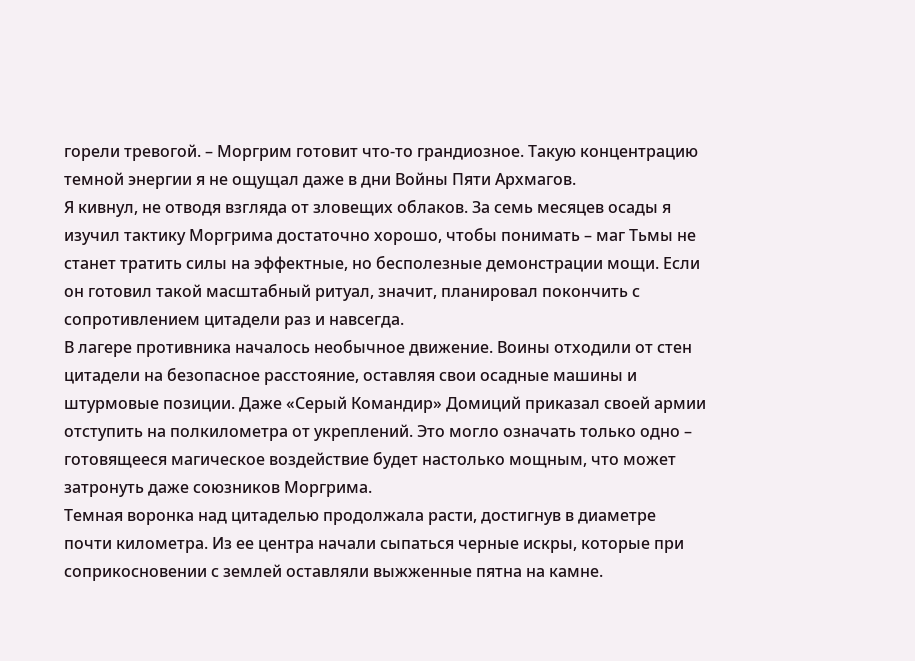горели тревогой. – Моргрим готовит что-то грандиозное. Такую концентрацию темной энергии я не ощущал даже в дни Войны Пяти Архмагов.
Я кивнул, не отводя взгляда от зловещих облаков. За семь месяцев осады я изучил тактику Моргрима достаточно хорошо, чтобы понимать – маг Тьмы не станет тратить силы на эффектные, но бесполезные демонстрации мощи. Если он готовил такой масштабный ритуал, значит, планировал покончить с сопротивлением цитадели раз и навсегда.
В лагере противника началось необычное движение. Воины отходили от стен цитадели на безопасное расстояние, оставляя свои осадные машины и штурмовые позиции. Даже «Серый Командир» Домиций приказал своей армии отступить на полкилометра от укреплений. Это могло означать только одно – готовящееся магическое воздействие будет настолько мощным, что может затронуть даже союзников Моргрима.
Темная воронка над цитаделью продолжала расти, достигнув в диаметре почти километра. Из ее центра начали сыпаться черные искры, которые при соприкосновении с землей оставляли выжженные пятна на камне.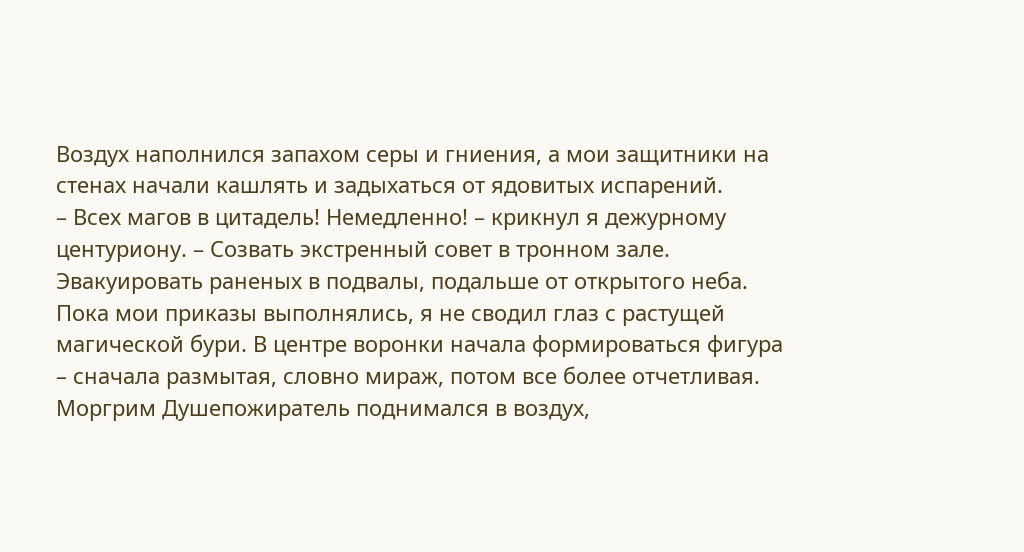Воздух наполнился запахом серы и гниения, а мои защитники на стенах начали кашлять и задыхаться от ядовитых испарений.
– Всех магов в цитадель! Немедленно! – крикнул я дежурному центуриону. – Созвать экстренный совет в тронном зале. Эвакуировать раненых в подвалы, подальше от открытого неба.
Пока мои приказы выполнялись, я не сводил глаз с растущей магической бури. В центре воронки начала формироваться фигура – сначала размытая, словно мираж, потом все более отчетливая. Моргрим Душепожиратель поднимался в воздух,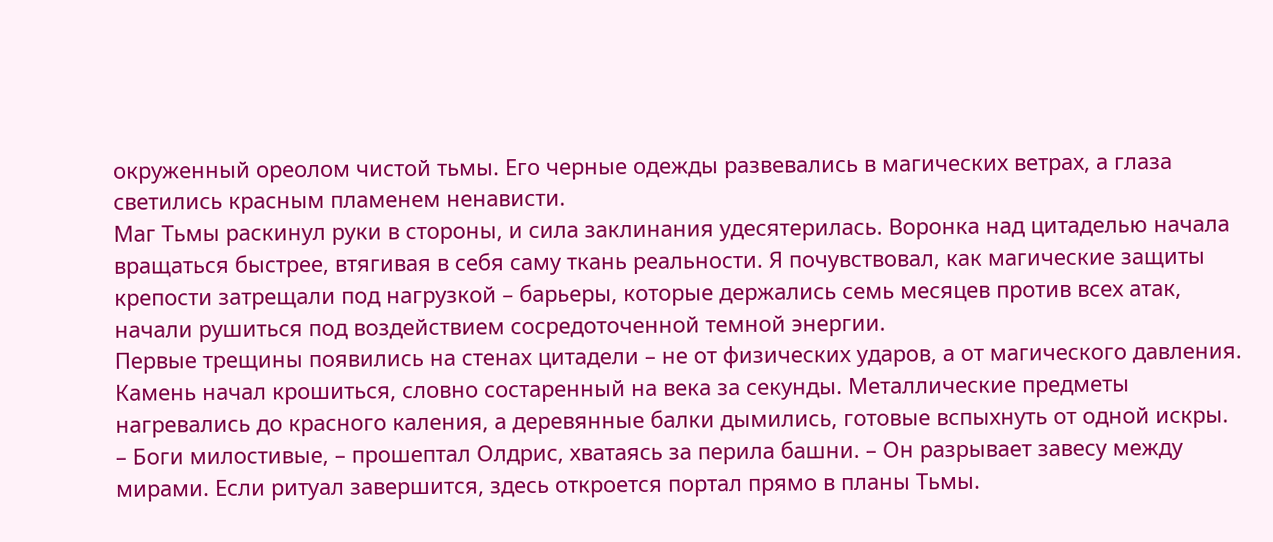окруженный ореолом чистой тьмы. Его черные одежды развевались в магических ветрах, а глаза светились красным пламенем ненависти.
Маг Тьмы раскинул руки в стороны, и сила заклинания удесятерилась. Воронка над цитаделью начала вращаться быстрее, втягивая в себя саму ткань реальности. Я почувствовал, как магические защиты крепости затрещали под нагрузкой – барьеры, которые держались семь месяцев против всех атак, начали рушиться под воздействием сосредоточенной темной энергии.
Первые трещины появились на стенах цитадели – не от физических ударов, а от магического давления. Камень начал крошиться, словно состаренный на века за секунды. Металлические предметы нагревались до красного каления, а деревянные балки дымились, готовые вспыхнуть от одной искры.
– Боги милостивые, – прошептал Олдрис, хватаясь за перила башни. – Он разрывает завесу между мирами. Если ритуал завершится, здесь откроется портал прямо в планы Тьмы.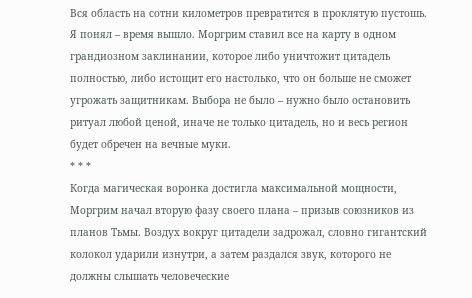Вся область на сотни километров превратится в проклятую пустошь.
Я понял – время вышло. Моргрим ставил все на карту в одном грандиозном заклинании, которое либо уничтожит цитадель полностью, либо истощит его настолько, что он больше не сможет угрожать защитникам. Выбора не было – нужно было остановить ритуал любой ценой, иначе не только цитадель, но и весь регион будет обречен на вечные муки.
* * *
Когда магическая воронка достигла максимальной мощности, Моргрим начал вторую фазу своего плана – призыв союзников из планов Тьмы. Воздух вокруг цитадели задрожал, словно гигантский колокол ударили изнутри, а затем раздался звук, которого не должны слышать человеческие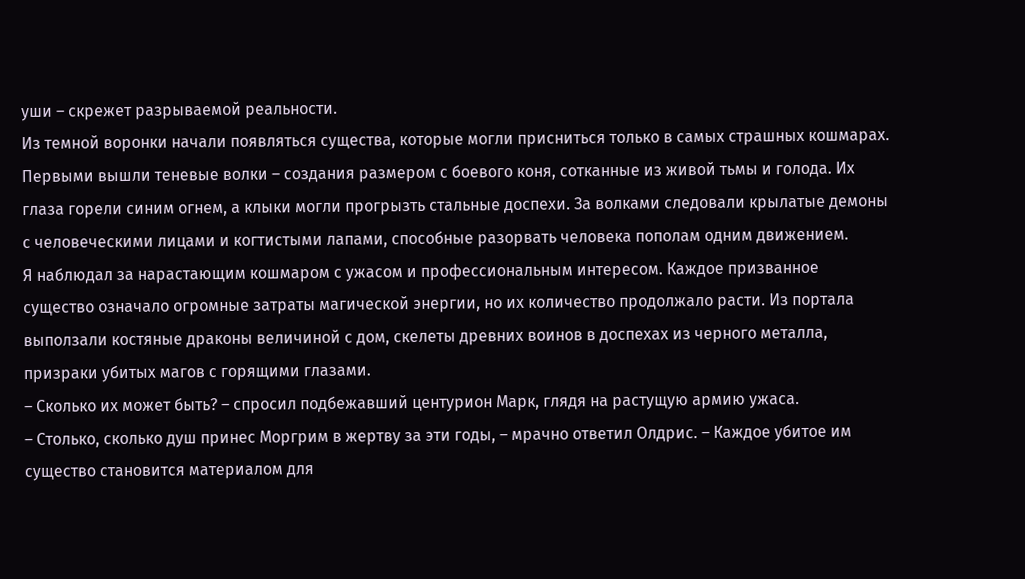уши – скрежет разрываемой реальности.
Из темной воронки начали появляться существа, которые могли присниться только в самых страшных кошмарах. Первыми вышли теневые волки – создания размером с боевого коня, сотканные из живой тьмы и голода. Их глаза горели синим огнем, а клыки могли прогрызть стальные доспехи. За волками следовали крылатые демоны с человеческими лицами и когтистыми лапами, способные разорвать человека пополам одним движением.
Я наблюдал за нарастающим кошмаром с ужасом и профессиональным интересом. Каждое призванное существо означало огромные затраты магической энергии, но их количество продолжало расти. Из портала выползали костяные драконы величиной с дом, скелеты древних воинов в доспехах из черного металла, призраки убитых магов с горящими глазами.
– Сколько их может быть? – спросил подбежавший центурион Марк, глядя на растущую армию ужаса.
– Столько, сколько душ принес Моргрим в жертву за эти годы, – мрачно ответил Олдрис. – Каждое убитое им существо становится материалом для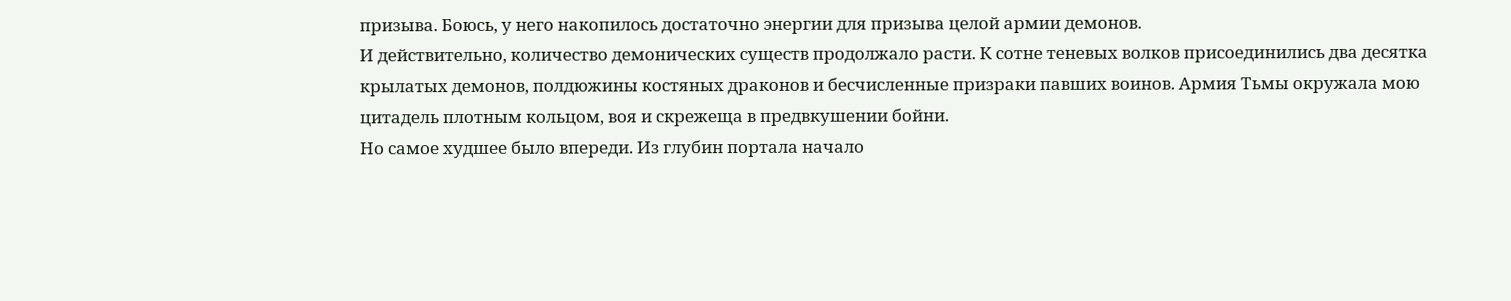призыва. Боюсь, у него накопилось достаточно энергии для призыва целой армии демонов.
И действительно, количество демонических существ продолжало расти. К сотне теневых волков присоединились два десятка крылатых демонов, полдюжины костяных драконов и бесчисленные призраки павших воинов. Армия Тьмы окружала мою цитадель плотным кольцом, воя и скрежеща в предвкушении бойни.
Но самое худшее было впереди. Из глубин портала начало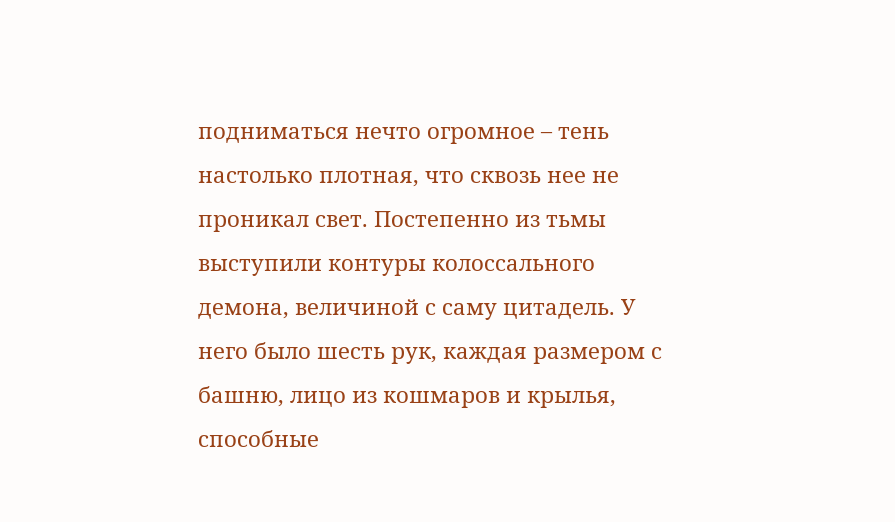подниматься нечто огромное – тень настолько плотная, что сквозь нее не проникал свет. Постепенно из тьмы выступили контуры колоссального демона, величиной с саму цитадель. У него было шесть рук, каждая размером с башню, лицо из кошмаров и крылья, способные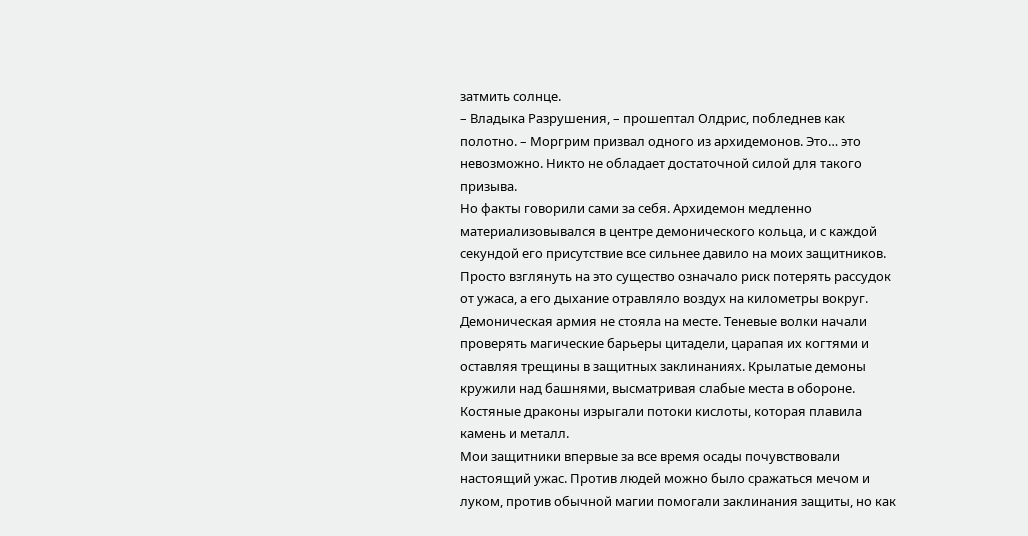затмить солнце.
– Владыка Разрушения, – прошептал Олдрис, побледнев как полотно. – Моргрим призвал одного из архидемонов. Это… это невозможно. Никто не обладает достаточной силой для такого призыва.
Но факты говорили сами за себя. Архидемон медленно материализовывался в центре демонического кольца, и с каждой секундой его присутствие все сильнее давило на моих защитников. Просто взглянуть на это существо означало риск потерять рассудок от ужаса, а его дыхание отравляло воздух на километры вокруг.
Демоническая армия не стояла на месте. Теневые волки начали проверять магические барьеры цитадели, царапая их когтями и оставляя трещины в защитных заклинаниях. Крылатые демоны кружили над башнями, высматривая слабые места в обороне. Костяные драконы изрыгали потоки кислоты, которая плавила камень и металл.
Мои защитники впервые за все время осады почувствовали настоящий ужас. Против людей можно было сражаться мечом и луком, против обычной магии помогали заклинания защиты, но как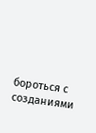бороться с созданиями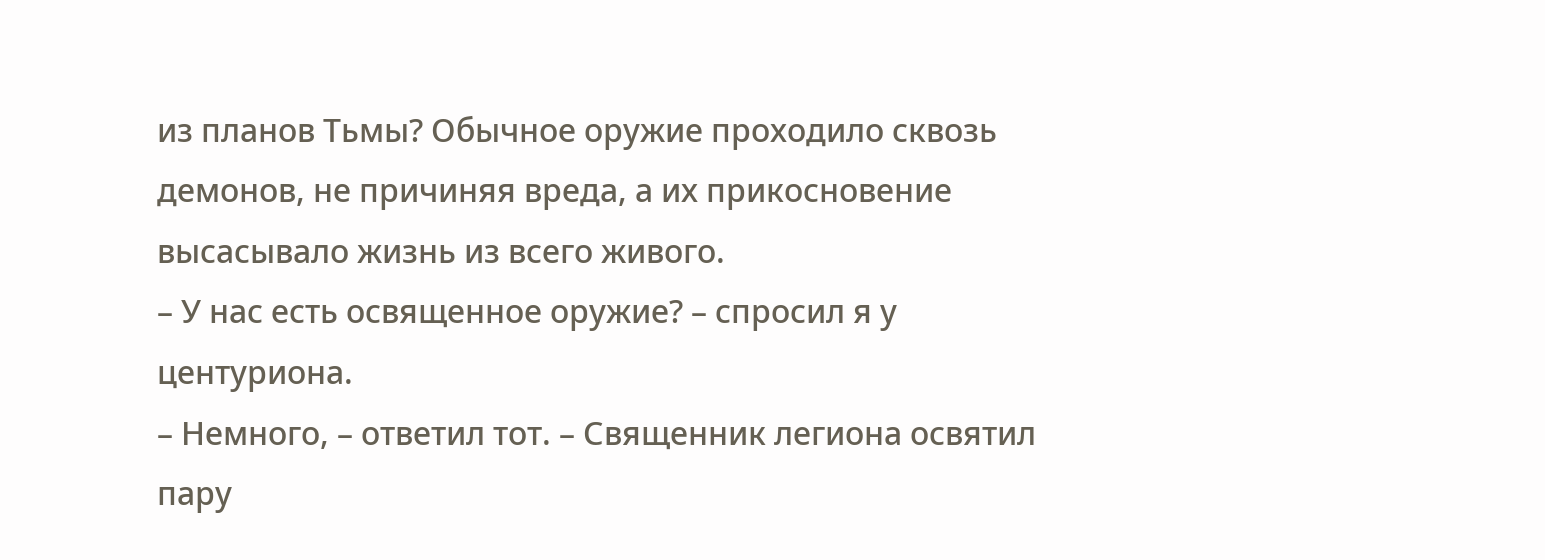из планов Тьмы? Обычное оружие проходило сквозь демонов, не причиняя вреда, а их прикосновение высасывало жизнь из всего живого.
– У нас есть освященное оружие? – спросил я у центуриона.
– Немного, – ответил тот. – Священник легиона освятил пару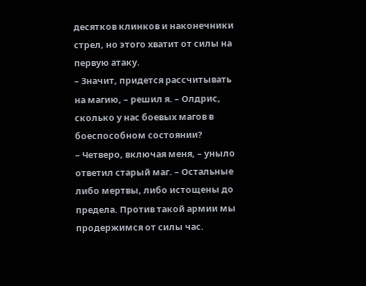десятков клинков и наконечники стрел, но этого хватит от силы на первую атаку.
– Значит, придется рассчитывать на магию, – решил я. – Олдрис, сколько у нас боевых магов в боеспособном состоянии?
– Четверо, включая меня, – уныло ответил старый маг. – Остальные либо мертвы, либо истощены до предела. Против такой армии мы продержимся от силы час.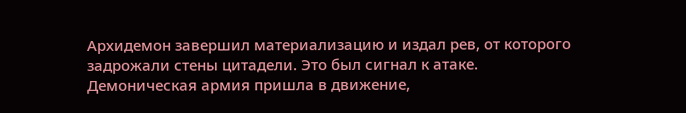Архидемон завершил материализацию и издал рев, от которого задрожали стены цитадели. Это был сигнал к атаке. Демоническая армия пришла в движение,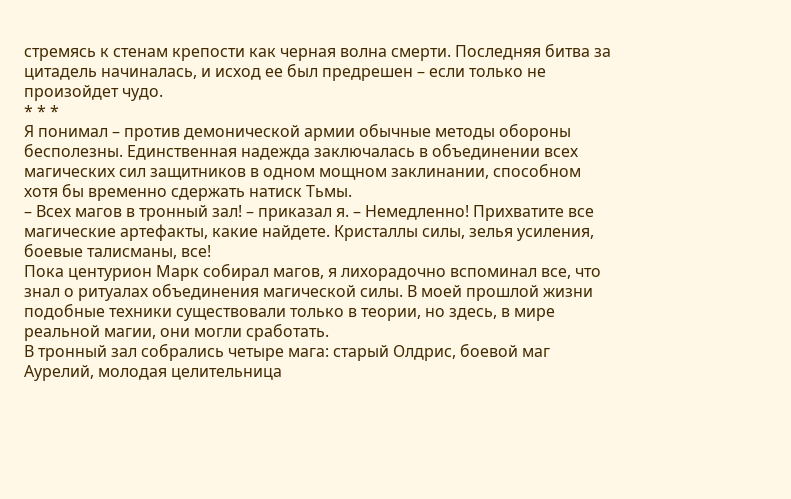стремясь к стенам крепости как черная волна смерти. Последняя битва за цитадель начиналась, и исход ее был предрешен – если только не произойдет чудо.
* * *
Я понимал – против демонической армии обычные методы обороны бесполезны. Единственная надежда заключалась в объединении всех магических сил защитников в одном мощном заклинании, способном хотя бы временно сдержать натиск Тьмы.
– Всех магов в тронный зал! – приказал я. – Немедленно! Прихватите все магические артефакты, какие найдете. Кристаллы силы, зелья усиления, боевые талисманы, все!
Пока центурион Марк собирал магов, я лихорадочно вспоминал все, что знал о ритуалах объединения магической силы. В моей прошлой жизни подобные техники существовали только в теории, но здесь, в мире реальной магии, они могли сработать.
В тронный зал собрались четыре мага: старый Олдрис, боевой маг Аурелий, молодая целительница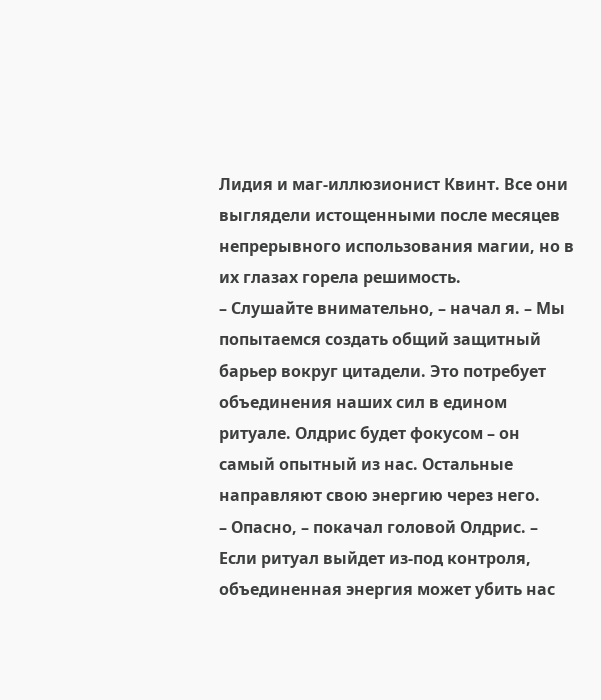Лидия и маг-иллюзионист Квинт. Все они выглядели истощенными после месяцев непрерывного использования магии, но в их глазах горела решимость.
– Слушайте внимательно, – начал я. – Мы попытаемся создать общий защитный барьер вокруг цитадели. Это потребует объединения наших сил в едином ритуале. Олдрис будет фокусом – он самый опытный из нас. Остальные направляют свою энергию через него.
– Опасно, – покачал головой Олдрис. – Если ритуал выйдет из-под контроля, объединенная энергия может убить нас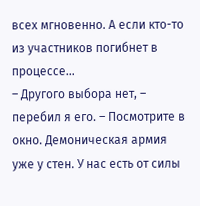всех мгновенно. А если кто-то из участников погибнет в процессе…
– Другого выбора нет, – перебил я его. – Посмотрите в окно. Демоническая армия уже у стен. У нас есть от силы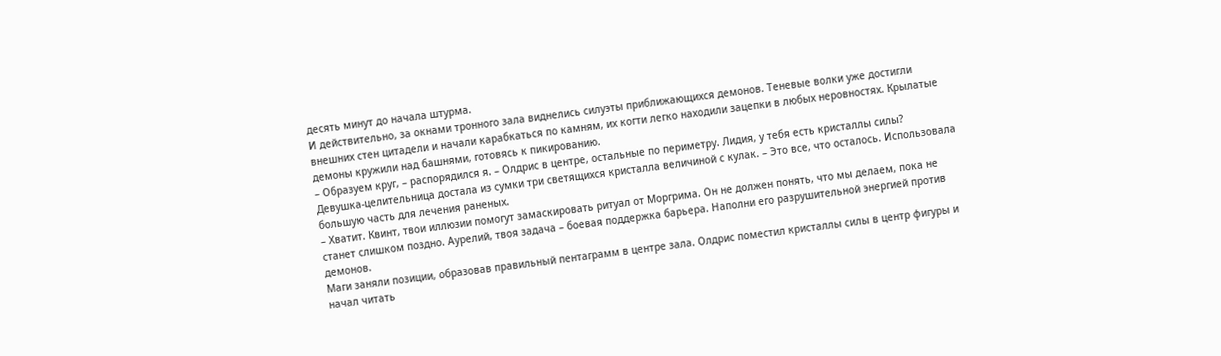десять минут до начала штурма.
И действительно, за окнами тронного зала виднелись силуэты приближающихся демонов. Теневые волки уже достигли внешних стен цитадели и начали карабкаться по камням, их когти легко находили зацепки в любых неровностях. Крылатые демоны кружили над башнями, готовясь к пикированию.
– Образуем круг, – распорядился я. – Олдрис в центре, остальные по периметру. Лидия, у тебя есть кристаллы силы?
Девушка-целительница достала из сумки три светящихся кристалла величиной с кулак. – Это все, что осталось. Использовала большую часть для лечения раненых.
– Хватит. Квинт, твои иллюзии помогут замаскировать ритуал от Моргрима. Он не должен понять, что мы делаем, пока не станет слишком поздно. Аурелий, твоя задача – боевая поддержка барьера. Наполни его разрушительной энергией против демонов.
Маги заняли позиции, образовав правильный пентаграмм в центре зала. Олдрис поместил кристаллы силы в центр фигуры и начал читать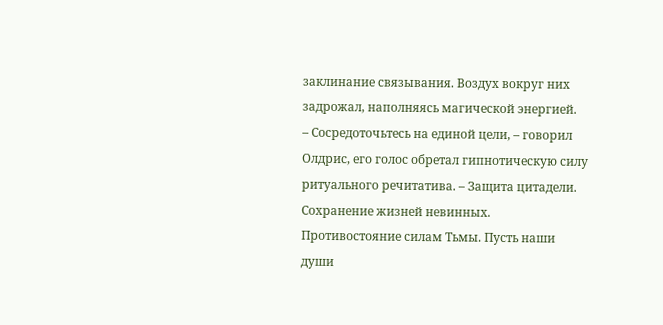заклинание связывания. Воздух вокруг них задрожал, наполняясь магической энергией.
– Сосредоточьтесь на единой цели, – говорил Олдрис, его голос обретал гипнотическую силу ритуального речитатива. – Защита цитадели. Сохранение жизней невинных. Противостояние силам Тьмы. Пусть наши души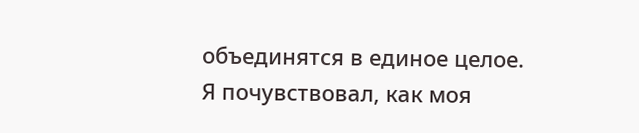объединятся в единое целое.
Я почувствовал, как моя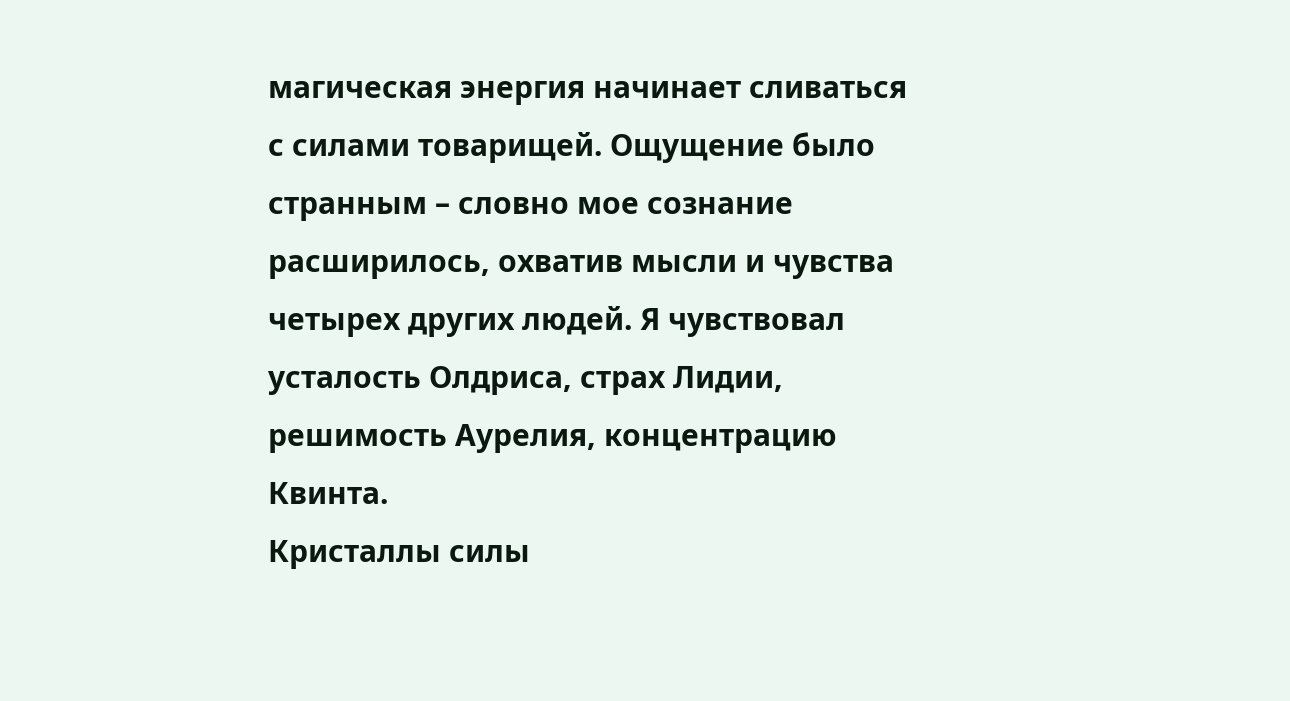магическая энергия начинает сливаться с силами товарищей. Ощущение было странным – словно мое сознание расширилось, охватив мысли и чувства четырех других людей. Я чувствовал усталость Олдриса, страх Лидии, решимость Аурелия, концентрацию Квинта.
Кристаллы силы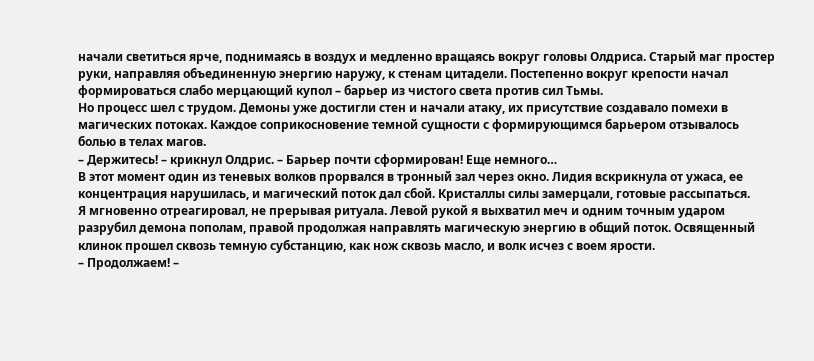начали светиться ярче, поднимаясь в воздух и медленно вращаясь вокруг головы Олдриса. Старый маг простер руки, направляя объединенную энергию наружу, к стенам цитадели. Постепенно вокруг крепости начал формироваться слабо мерцающий купол – барьер из чистого света против сил Тьмы.
Но процесс шел с трудом. Демоны уже достигли стен и начали атаку, их присутствие создавало помехи в магических потоках. Каждое соприкосновение темной сущности с формирующимся барьером отзывалось болью в телах магов.
– Держитесь! – крикнул Олдрис. – Барьер почти сформирован! Еще немного…
В этот момент один из теневых волков прорвался в тронный зал через окно. Лидия вскрикнула от ужаса, ее концентрация нарушилась, и магический поток дал сбой. Кристаллы силы замерцали, готовые рассыпаться.
Я мгновенно отреагировал, не прерывая ритуала. Левой рукой я выхватил меч и одним точным ударом разрубил демона пополам, правой продолжая направлять магическую энергию в общий поток. Освященный клинок прошел сквозь темную субстанцию, как нож сквозь масло, и волк исчез с воем ярости.
– Продолжаем! –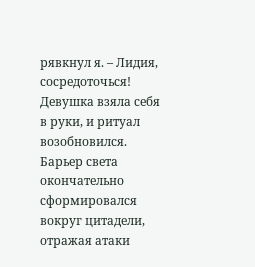рявкнул я. – Лидия, сосредоточься!
Девушка взяла себя в руки, и ритуал возобновился. Барьер света окончательно сформировался вокруг цитадели, отражая атаки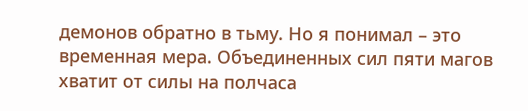демонов обратно в тьму. Но я понимал – это временная мера. Объединенных сил пяти магов хватит от силы на полчаса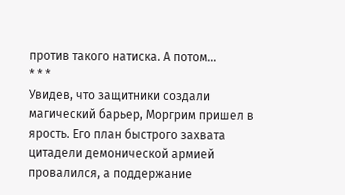против такого натиска. А потом…
* * *
Увидев, что защитники создали магический барьер, Моргрим пришел в ярость. Его план быстрого захвата цитадели демонической армией провалился, а поддержание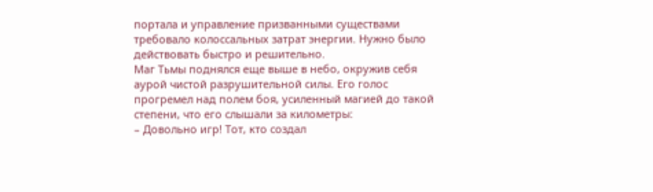портала и управление призванными существами требовало колоссальных затрат энергии. Нужно было действовать быстро и решительно.
Маг Тьмы поднялся еще выше в небо, окружив себя аурой чистой разрушительной силы. Его голос прогремел над полем боя, усиленный магией до такой степени, что его слышали за километры:
– Довольно игр! Тот, кто создал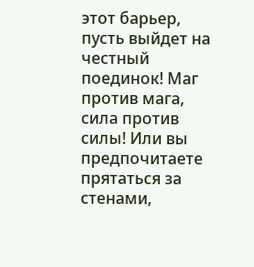этот барьер, пусть выйдет на честный поединок! Маг против мага, сила против силы! Или вы предпочитаете прятаться за стенами,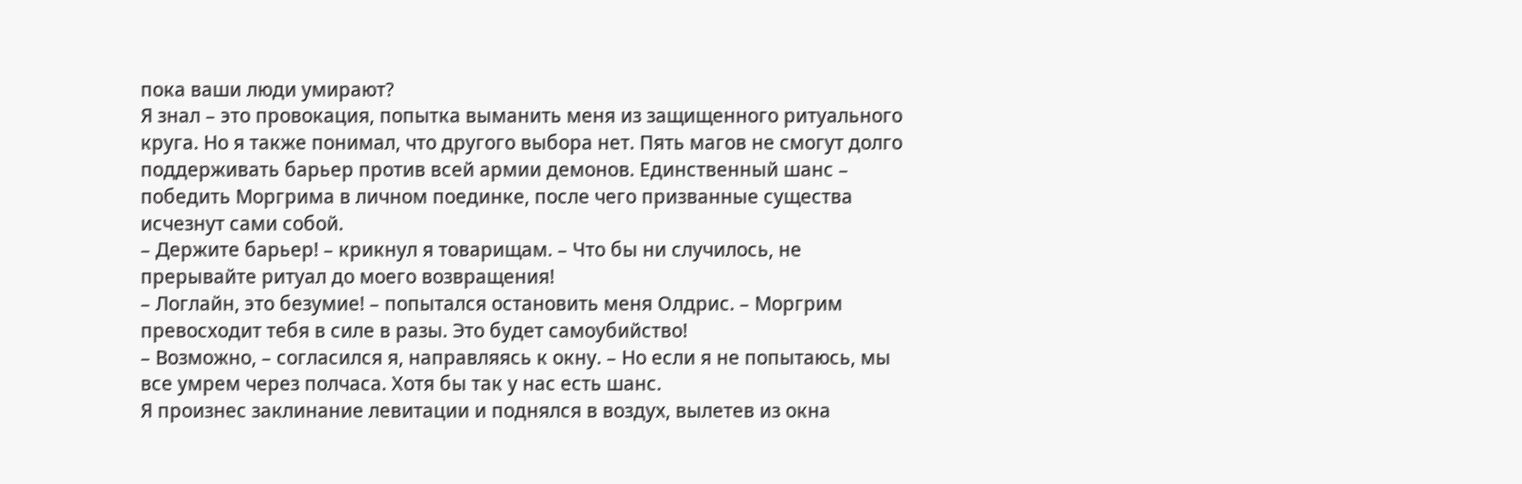пока ваши люди умирают?
Я знал – это провокация, попытка выманить меня из защищенного ритуального круга. Но я также понимал, что другого выбора нет. Пять магов не смогут долго поддерживать барьер против всей армии демонов. Единственный шанс – победить Моргрима в личном поединке, после чего призванные существа исчезнут сами собой.
– Держите барьер! – крикнул я товарищам. – Что бы ни случилось, не прерывайте ритуал до моего возвращения!
– Логлайн, это безумие! – попытался остановить меня Олдрис. – Моргрим превосходит тебя в силе в разы. Это будет самоубийство!
– Возможно, – согласился я, направляясь к окну. – Но если я не попытаюсь, мы все умрем через полчаса. Хотя бы так у нас есть шанс.
Я произнес заклинание левитации и поднялся в воздух, вылетев из окна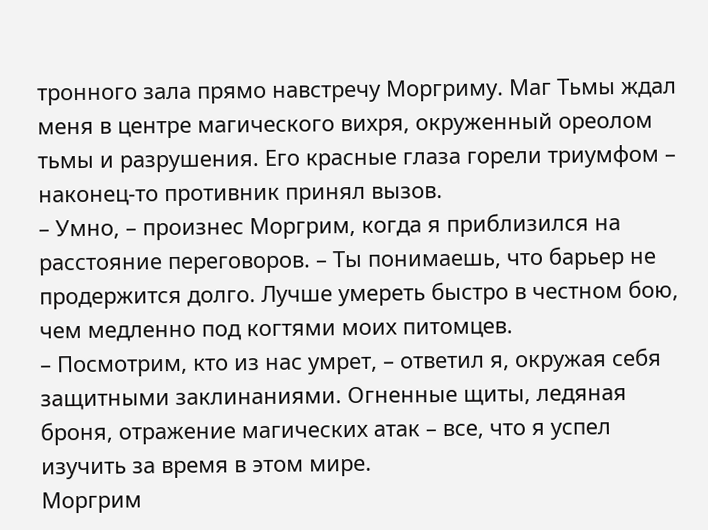тронного зала прямо навстречу Моргриму. Маг Тьмы ждал меня в центре магического вихря, окруженный ореолом тьмы и разрушения. Его красные глаза горели триумфом – наконец-то противник принял вызов.
– Умно, – произнес Моргрим, когда я приблизился на расстояние переговоров. – Ты понимаешь, что барьер не продержится долго. Лучше умереть быстро в честном бою, чем медленно под когтями моих питомцев.
– Посмотрим, кто из нас умрет, – ответил я, окружая себя защитными заклинаниями. Огненные щиты, ледяная броня, отражение магических атак – все, что я успел изучить за время в этом мире.
Моргрим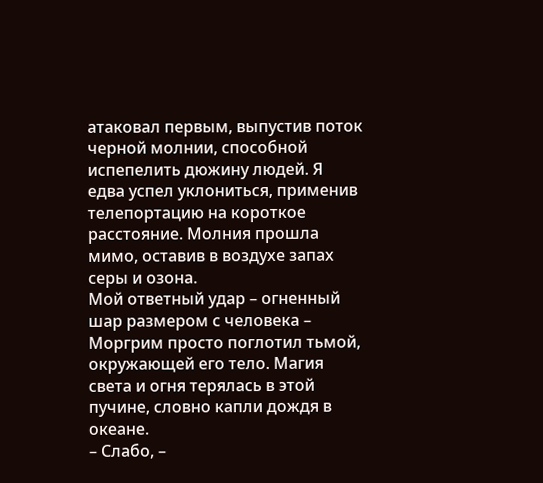атаковал первым, выпустив поток черной молнии, способной испепелить дюжину людей. Я едва успел уклониться, применив телепортацию на короткое расстояние. Молния прошла мимо, оставив в воздухе запах серы и озона.
Мой ответный удар – огненный шар размером с человека – Моргрим просто поглотил тьмой, окружающей его тело. Магия света и огня терялась в этой пучине, словно капли дождя в океане.
– Слабо, –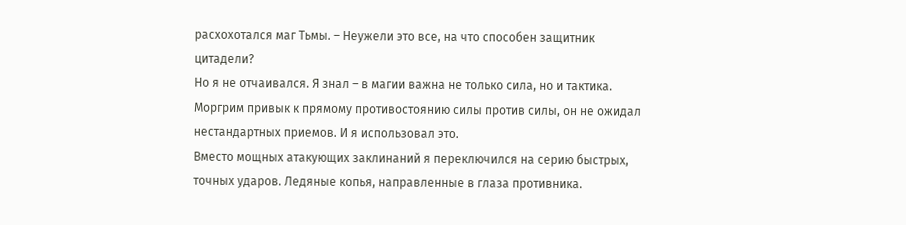расхохотался маг Тьмы. – Неужели это все, на что способен защитник цитадели?
Но я не отчаивался. Я знал – в магии важна не только сила, но и тактика. Моргрим привык к прямому противостоянию силы против силы, он не ожидал нестандартных приемов. И я использовал это.
Вместо мощных атакующих заклинаний я переключился на серию быстрых, точных ударов. Ледяные копья, направленные в глаза противника.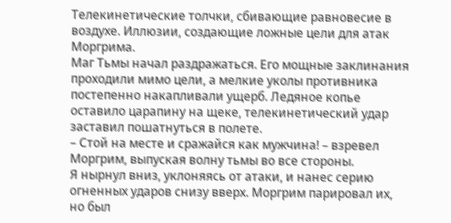Телекинетические толчки, сбивающие равновесие в воздухе. Иллюзии, создающие ложные цели для атак Моргрима.
Маг Тьмы начал раздражаться. Его мощные заклинания проходили мимо цели, а мелкие уколы противника постепенно накапливали ущерб. Ледяное копье оставило царапину на щеке, телекинетический удар заставил пошатнуться в полете.
– Стой на месте и сражайся как мужчина! – взревел Моргрим, выпуская волну тьмы во все стороны.
Я нырнул вниз, уклоняясь от атаки, и нанес серию огненных ударов снизу вверх. Моргрим парировал их, но был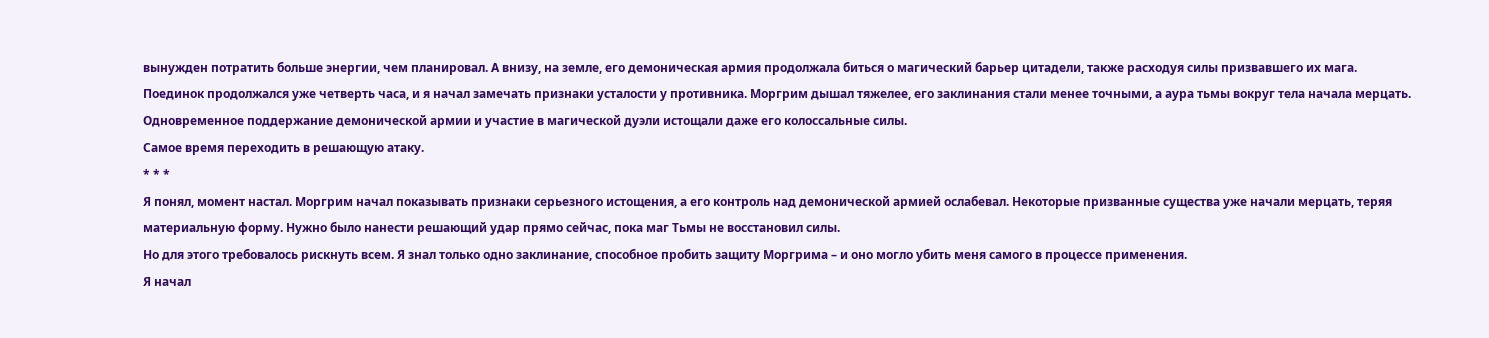вынужден потратить больше энергии, чем планировал. А внизу, на земле, его демоническая армия продолжала биться о магический барьер цитадели, также расходуя силы призвавшего их мага.
Поединок продолжался уже четверть часа, и я начал замечать признаки усталости у противника. Моргрим дышал тяжелее, его заклинания стали менее точными, а аура тьмы вокруг тела начала мерцать. Одновременное поддержание демонической армии и участие в магической дуэли истощали даже его колоссальные силы.
Самое время переходить в решающую атаку.
* * *
Я понял, момент настал. Моргрим начал показывать признаки серьезного истощения, а его контроль над демонической армией ослабевал. Некоторые призванные существа уже начали мерцать, теряя материальную форму. Нужно было нанести решающий удар прямо сейчас, пока маг Тьмы не восстановил силы.
Но для этого требовалось рискнуть всем. Я знал только одно заклинание, способное пробить защиту Моргрима – и оно могло убить меня самого в процессе применения.
Я начал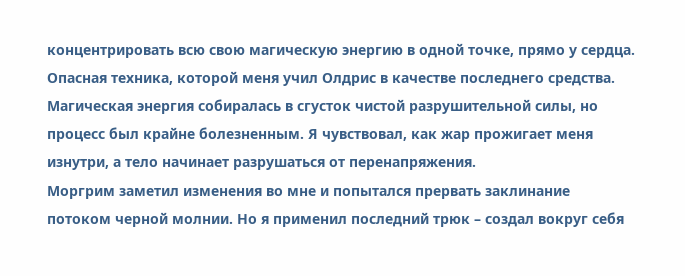концентрировать всю свою магическую энергию в одной точке, прямо у сердца. Опасная техника, которой меня учил Олдрис в качестве последнего средства. Магическая энергия собиралась в сгусток чистой разрушительной силы, но процесс был крайне болезненным. Я чувствовал, как жар прожигает меня изнутри, а тело начинает разрушаться от перенапряжения.
Моргрим заметил изменения во мне и попытался прервать заклинание потоком черной молнии. Но я применил последний трюк – создал вокруг себя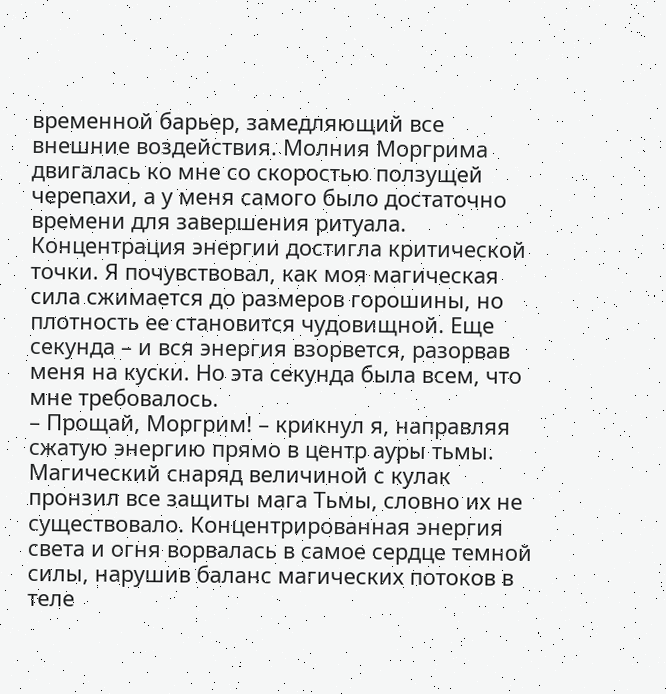временной барьер, замедляющий все внешние воздействия. Молния Моргрима двигалась ко мне со скоростью ползущей черепахи, а у меня самого было достаточно времени для завершения ритуала.
Концентрация энергии достигла критической точки. Я почувствовал, как моя магическая сила сжимается до размеров горошины, но плотность ее становится чудовищной. Еще секунда – и вся энергия взорвется, разорвав меня на куски. Но эта секунда была всем, что мне требовалось.
– Прощай, Моргрим! – крикнул я, направляя сжатую энергию прямо в центр ауры тьмы.
Магический снаряд величиной с кулак пронзил все защиты мага Тьмы, словно их не существовало. Концентрированная энергия света и огня ворвалась в самое сердце темной силы, нарушив баланс магических потоков в теле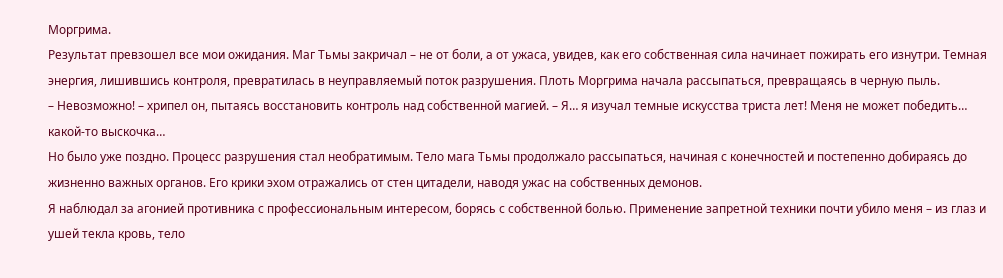Моргрима.
Результат превзошел все мои ожидания. Маг Тьмы закричал – не от боли, а от ужаса, увидев, как его собственная сила начинает пожирать его изнутри. Темная энергия, лишившись контроля, превратилась в неуправляемый поток разрушения. Плоть Моргрима начала рассыпаться, превращаясь в черную пыль.
– Невозможно! – хрипел он, пытаясь восстановить контроль над собственной магией. – Я… я изучал темные искусства триста лет! Меня не может победить… какой-то выскочка…
Но было уже поздно. Процесс разрушения стал необратимым. Тело мага Тьмы продолжало рассыпаться, начиная с конечностей и постепенно добираясь до жизненно важных органов. Его крики эхом отражались от стен цитадели, наводя ужас на собственных демонов.
Я наблюдал за агонией противника с профессиональным интересом, борясь с собственной болью. Применение запретной техники почти убило меня – из глаз и ушей текла кровь, тело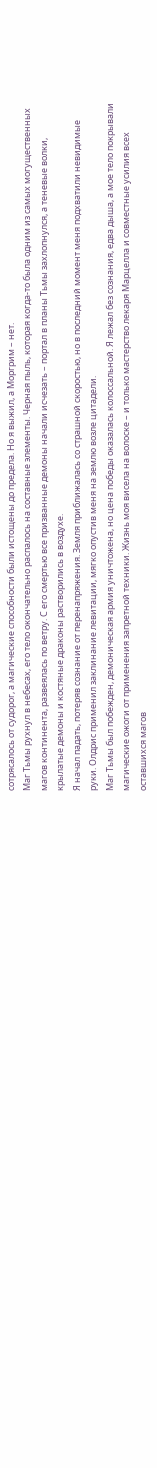сотрясалось от судорог, а магические способности были истощены до предела. Но я выжил, а Моргрим – нет.
Маг Тьмы рухнул в небесах, его тело окончательно распалось на составные элементы. Черная пыль, которая когда-то была одним из самых могущественных магов континента, развеялась по ветру. С его смертью все призванные демоны начали исчезать – портал в планы Тьмы захлопнулся, а теневые волки, крылатые демоны и костяные драконы растворились в воздухе.
Я начал падать, потеряв сознание от перенапряжения. Земля приближалась со страшной скоростью, но в последний момент меня подхватили невидимые руки. Олдрис применил заклинание левитации, мягко опустив меня на землю возле цитадели.
Маг Тьмы был побежден, демоническая армия уничтожена, но цена победы оказалась колоссальной. Я лежал без сознания, едва дыша, а мое тело покрывали магические ожоги от применения запретной техники. Жизнь моя висела на волоске – и только мастерство лекаря Марцелла и совместные усилия всех оставшихся магов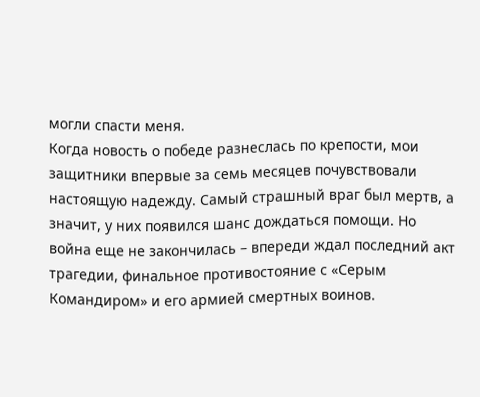могли спасти меня.
Когда новость о победе разнеслась по крепости, мои защитники впервые за семь месяцев почувствовали настоящую надежду. Самый страшный враг был мертв, а значит, у них появился шанс дождаться помощи. Но война еще не закончилась – впереди ждал последний акт трагедии, финальное противостояние с «Серым Командиром» и его армией смертных воинов.